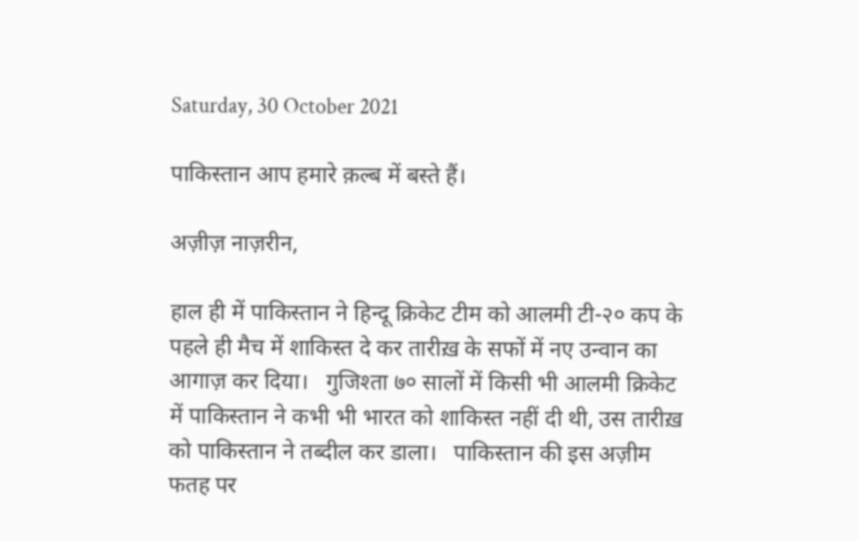Saturday, 30 October 2021

पाकिस्तान आप हमारे क़ल्ब में बस्ते हैं।

अज़ीज़ नाज़रीन,

हाल ही में पाकिस्तान ने हिन्दू क्रिकेट टीम को आलमी टी-२० कप के पहले ही मैच में शाकिस्त दे कर तारीख़ के सफों में नए उन्वान का आगाज़ कर दिया।   गुजिश्ता ७० सालों में किसी भी आलमी क्रिकेट में पाकिस्तान ने कभी भी भारत को शाकिस्त नहीं दी थी, उस तारीख़ को पाकिस्तान ने तब्दील कर डाला।   पाकिस्तान की इस अज़ीम फतह पर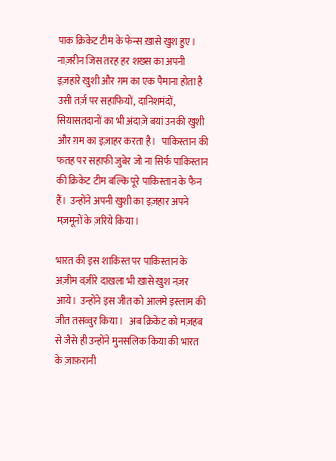पाक क्रिकेट टीम के फेन्स ख़ासे खुश हुए।   नाज़रीन जिस तरह हर शख्स का अपनी इज़हारे खुशी और ग़म का एक पैमाना होता है उसी तर्ज़ पर सहाफियों, दानिशमंदों, सियासतदानों का भी अंदाज़े बयां उनकी खुशी और ग़म का इज़ाहर करता है।   पाकिस्तान की फतह पर सहाफी जुबेर जो ना सिर्फ पाकिस्तान की क्रिकेट टीम बल्कि पूरे पाकिस्तान के फैन हैं।  उन्होंने अपनी खुशी का इज़हार अपने मज़मूनों के ज़रिये किया।

भारत की इस शाकिस्त पर पाकिस्तान के अज़ीम वज़ीरे दाख़ला भी ख़ासे खुश नज़र आये।  उन्होंने इस जीत को आलमे इस्लाम की जीत तसव्वुर किया।   अब क्रिकेट को मज़हब से जैसे ही उन्होंने मुनसलिक किया की भारत के ज़ाफ़रानी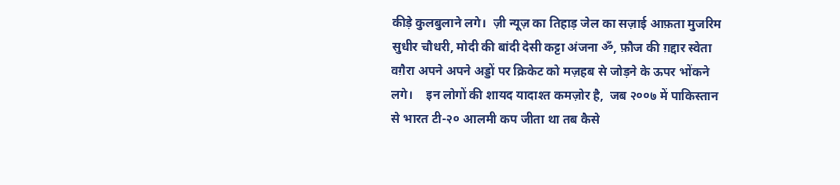कीड़े कुलबुलाने लगे।  ज़ी न्यूज़ का तिहाड़ जेल का सज़ाई आफ़ता मुजरिम सुधीर चौधरी, मोदी की बांदी देसी कट्टा अंजना ॐ, फ़ौज की ग़द्दार स्वेता वग़ैरा अपने अपने अड्डों पर क्रिकेट को मज़हब से जोड़ने के ऊपर भोंकने लगे।    इन लोगों की शायद यादाश्त कमज़ोर है,  जब २००७ में पाकिस्तान से भारत टी-२० आलमी कप जीता था तब कैसे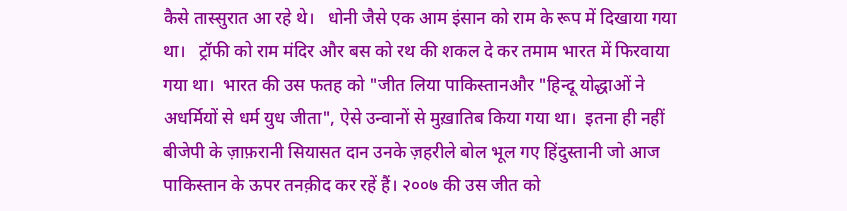कैसे तास्सुरात आ रहे थे।   धोनी जैसे एक आम इंसान को राम के रूप में दिखाया गया था।   ट्रॉफी को राम मंदिर और बस को रथ की शकल दे कर तमाम भारत में फिरवाया गया था।  भारत की उस फतह को "जीत लिया पाकिस्तानऔर "हिन्दू योद्धाओं ने अधर्मियों से धर्म युध जीता", ऐसे उन्वानों से मुख़ातिब किया गया था।  इतना ही नहीं बीजेपी के ज़ाफ़रानी सियासत दान उनके ज़हरीले बोल भूल गए हिंदुस्तानी जो आज पाकिस्तान के ऊपर तनक़ीद कर रहें हैं। २००७ की उस जीत को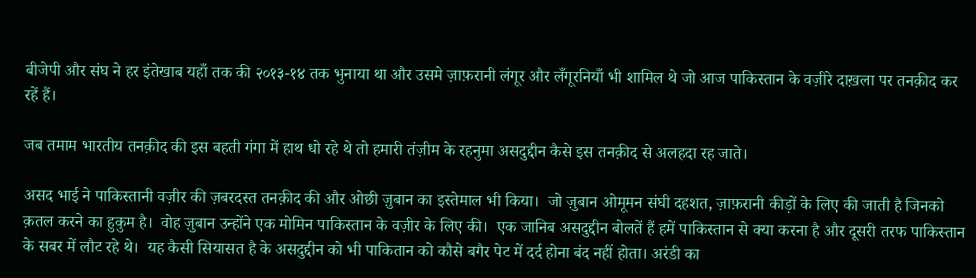बीजेपी और संघ ने हर इंतेखाब यहाँ तक की २०१३-१४ तक भुनाया था और उसमे ज़ाफ़रानी लंगूर और लँगूरनियाँ भी शामिल थे जो आज पाकिस्तान के वज़ीरे दाख़ला पर तनक़ीद कर रहें हैं।

जब तमाम भारतीय तनक़ीद की इस बहती गंगा में हाथ धो रहे थे तो हमारी तंज़ीम के रहनुमा असदुद्दीन कैसे इस तनक़ीद से अलहदा रह जाते।

असद भाई ने पाकिस्तानी वज़ीर की ज़बरदस्त तनक़ीद की और ओछी ज़ुबान का इस्तेमाल भी किया।  जो ज़ुबान ओमूमन संघी दहशत, ज़ाफ़रानी कीड़ों के लिए की जाती है जिनको क़तल करने का हुकुम है।  वोह ज़ुबान उन्होंने एक मोमिन पाकिस्तान के वज़ीर के लिए की।  एक जानिब असदुद्दीन बोलतें हैं हमें पाकिस्तान से क्या करना है और दूसरी तरफ पाकिस्तान के सबर में लौट रहे थे।  यह कैसी सियासत है के असदुद्दीन को भी पाकितान को कौसे बगैर पेट में दर्द होना बंद नहीं होता। अरंडी का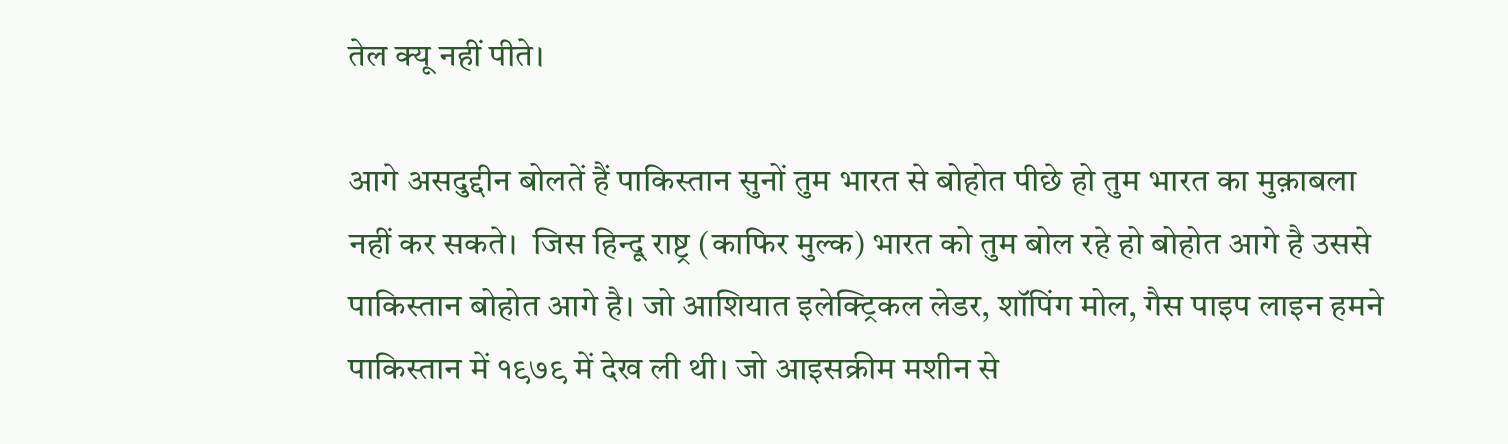तेल क्यू नहीं पीते।

आगे असदुद्दीन बोलतें हैं पाकिस्तान सुनों तुम भारत से बोहोत पीछे हो तुम भारत का मुक़ाबला नहीं कर सकते।  जिस हिन्दू राष्ट्र (काफिर मुल्क) भारत को तुम बोल रहे हो बोहोत आगे है उससे पाकिस्तान बोहोत आगे है। जो आशियात इलेक्ट्रिकल लेडर, शॉपिंग मोल, गैस पाइप लाइन हमने पाकिस्तान में १९७९ में देख ली थी। जो आइसक्रीम मशीन से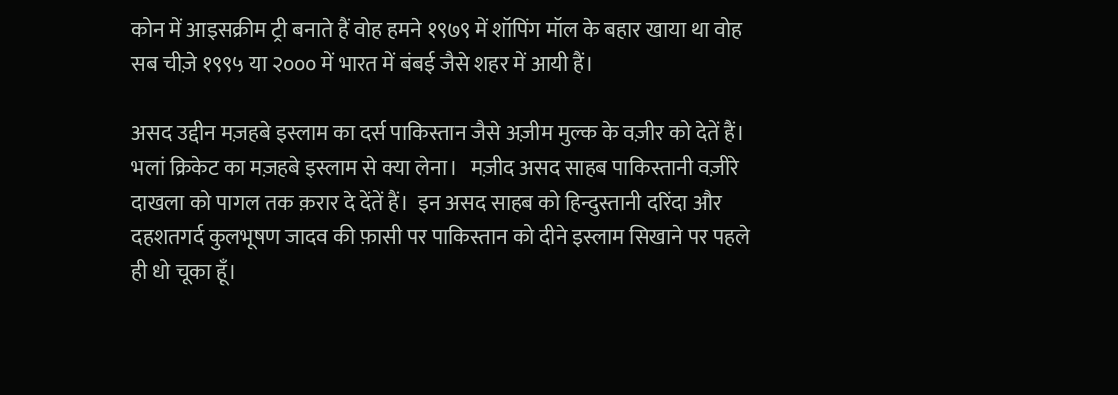कोन में आइसक्रीम ट्री बनाते हैं वोह हमने १९७९ में शॉपिंग मॉल के बहार खाया था वोह सब चीज़े १९९५ या २००० में भारत में बंबई जैसे शहर में आयी हैं।

असद उद्दीन मज़हबे इस्लाम का दर्स पाकिस्तान जैसे अज़ीम मुल्क के वज़ीर को देतें हैं।   भलां क्रिकेट का मज़हबे इस्लाम से क्या लेना।   मज़ीद असद साहब पाकिस्तानी वज़ीरे दाखला को पागल तक क़रार दे देंतें हैं।  इन असद साहब को हिन्दुस्तानी दरिंदा और दहशतगर्द कुलभूषण जादव की फ़ासी पर पाकिस्तान को दीने इस्लाम सिखाने पर पहले ही धो चूका हूँ।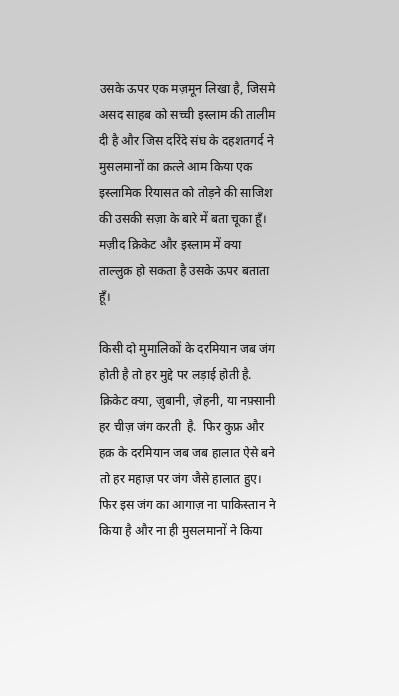उसके ऊपर एक मज़मून लिखा है, जिसमे असद साहब को सच्ची इस्लाम की तालीम दी है और जिस दरिंदे संघ के दहशतगर्द ने मुसलमानों का क़त्ले आम किया एक इस्लामिक रियासत को तोड़ने की साजिश की उसकी सज़ा के बारे में बता चूका हूँ।   मज़ीद क्रिकेट और इस्लाम में क्या ताल्लुक़ हो सकता है उसके ऊपर बताता हूँ।

किसी दो मुमालिकों के दरमियान जब जंग होती है तो हर मुद्दे पर लड़ाई होती है. क्रिकेट क्या, ज़ुबानी, ज़ेहनी, या नफ़्सानी हर चीज़ जंग करती  है.  फिर कुफ्र और हक़ के दरमियान जब जब हालात ऐसे बने तो हर महाज़ पर जंग जैसे हालात हुए।   फिर इस जंग का आगाज़ ना पाकिस्तान ने किया है और ना ही मुसलमानों ने किया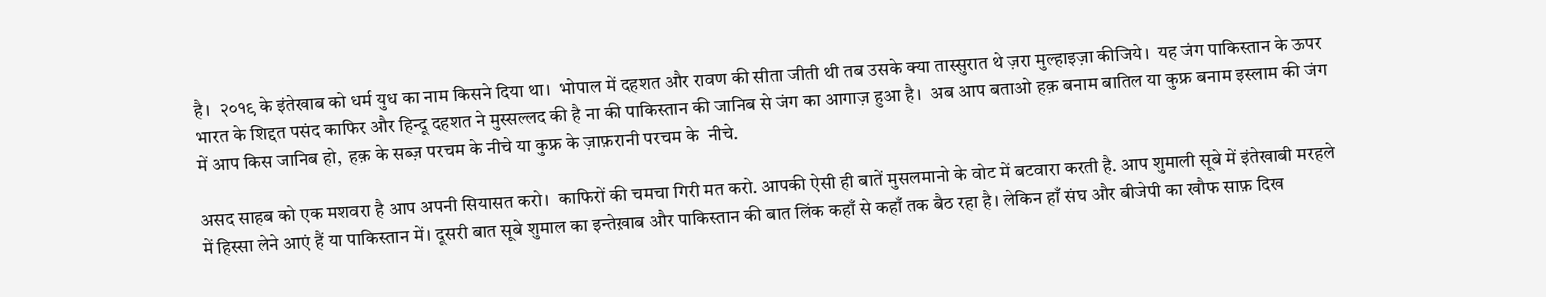है।  २०१९ के इंतेखाब को धर्म युध का नाम किसने दिया था।  भोपाल में दहशत और रावण की सीता जीती थी तब उसके क्या तास्सुरात थे ज़रा मुल्हाइज़ा कीजिये।  यह जंग पाकिस्तान के ऊपर भारत के शिद्दत पसंद काफिर और हिन्दू दहशत ने मुस्सल्लद की है ना की पाकिस्तान की जानिब से जंग का आगाज़ हुआ है।  अब आप बताओ हक़ बनाम बातिल या कुफ्र बनाम इस्लाम की जंग में आप किस जानिब हो,  हक़ के सब्ज़ परचम के नीचे या कुफ्र के ज़ाफ़रानी परचम के  नीचे.

असद साहब को एक मशवरा है आप अपनी सियासत करो।  काफिरों की चमचा गिरी मत करो. आपकी ऐसी ही बातें मुसलमानो के वोट में बटवारा करती है. आप शुमाली सूबे में इंतेखाबी मरहले में हिस्सा लेने आएं हैं या पाकिस्तान में। दूसरी बात सूबे शुमाल का इन्तेख़ाब और पाकिस्तान की बात लिंक कहाँ से कहाँ तक बैठ रहा है। लेकिन हाँ संघ और बीजेपी का खौफ साफ़ दिख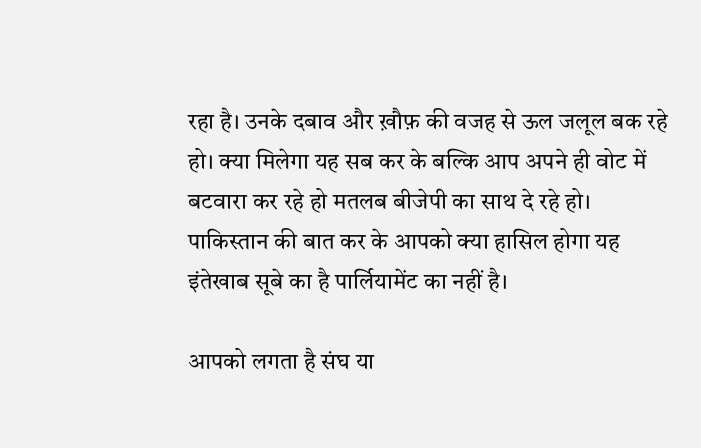रहा है। उनके दबाव और ख़ौफ़ की वजह से ऊल जलूल बक रहे हो। क्या मिलेगा यह सब कर के बल्कि आप अपने ही वोट में बटवारा कर रहे हो मतलब बीजेपी का साथ दे रहे हो।  पाकिस्तान की बात कर के आपको क्या हासिल होगा यह इंतेखाब सूबे का है पार्लियामेंट का नहीं है।

आपको लगता है संघ या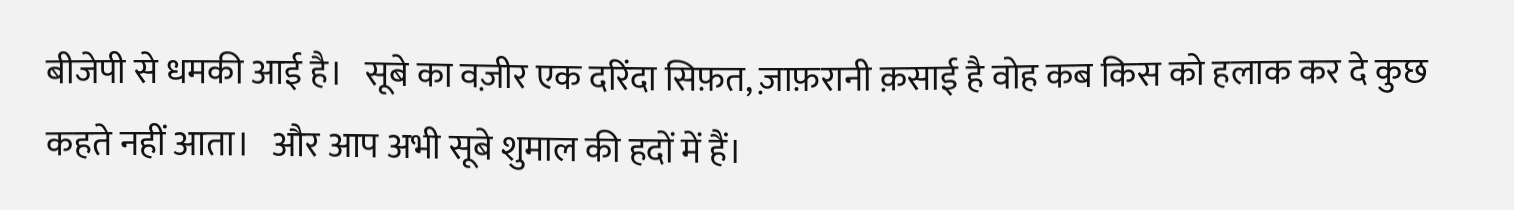बीजेपी से धमकी आई है।   सूबे का वज़ीर एक दरिंदा सिफ़त, ज़ाफ़रानी क़साई है वोह कब किस को हलाक कर दे कुछ कहते नहीं आता।   और आप अभी सूबे शुमाल की हदों में हैं।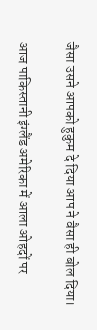जैसा उसने आपको हुकुम दे दिया आप ने वैसा ही बोल दिया।

आज पाकिस्तानी इंग्लैंड अमेरिका में आला ओहदों पर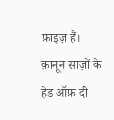फ़ाइज़ हैं। क़ानून साज़ों के हेड ऑफ़ दी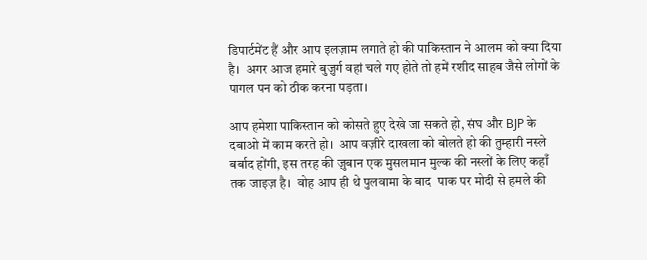डिपार्टमेंट हैं और आप इलज़ाम लगाते हो की पाकिस्तान ने आलम को क्या दिया है।  अगर आज हमारे बुज़ुर्ग वहां चले गए होते तो हमें रशीद साहब जैसे लोगों के पागल पन को ठीक करना पड़ता।

आप हमेशा पाकिस्तान को कोसते हुए देखे जा सकते हो, संघ और BJP के दबाओ में काम करते हो।  आप वज़ीरे दाखला को बोलते हो की तुम्हारी नस्ले बर्बाद होंगी, इस तरह की ज़ुबान एक मुसलमान मुल्क की नस्लों के लिए कहाँ तक जाइज़ है।  वोह आप ही थे पुलवामा के बाद  पाक पर मोदी से हमले की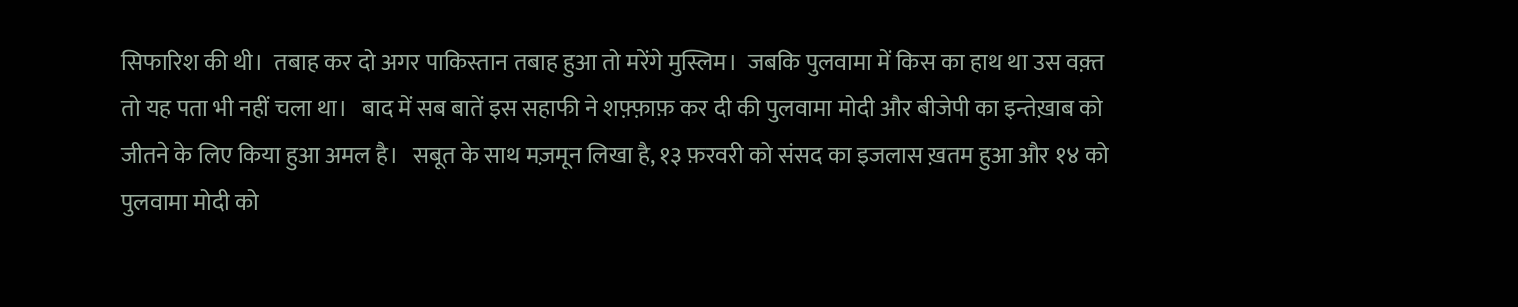सिफारिश की थी।  तबाह कर दो अगर पाकिस्तान तबाह हुआ तो मरेंगे मुस्लिम।  जबकि पुलवामा में किस का हाथ था उस वक़्त तो यह पता भी नहीं चला था।   बाद में सब बातें इस सहाफी ने शफ़्फ़ाफ़ कर दी की पुलवामा मोदी और बीजेपी का इन्तेख़ाब को जीतने के लिए किया हुआ अमल है।   सबूत के साथ मज़मून लिखा है, १३ फ़रवरी को संसद का इजलास ख़तम हुआ और १४ को पुलवामा मोदी को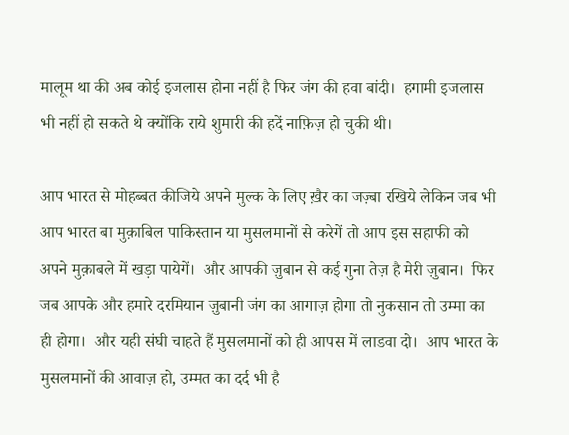मालूम था की अब कोई इजलास होना नहीं है फिर जंग की हवा बांदी।  हगामी इजलास भी नहीं हो सकते थे क्योंकि राये शुमारी की हदें नाफ़िज़ हो चुकी थी।

आप भारत से मोहब्बत कीजिये अपने मुल्क के लिए ख़ैर का जज़्बा रखिये लेकिन जब भी आप भारत बा मुक़ाबिल पाकिस्तान या मुसलमानों से करेगें तो आप इस सहाफी को अपने मुक़ाबले में खड़ा पायेगें।  और आपकी ज़ुबान से कई गुना तेज़ है मेरी ज़ुबान।  फिर जब आपके और हमारे दरमियान ज़ुबानी जंग का आगाज़ होगा तो नुकसान तो उम्मा का ही होगा।  और यही संघी चाहते हैं मुसलमानों को ही आपस में लाडवा दो।  आप भारत के मुसलमानों की आवाज़ हो, उम्मत का दर्द भी है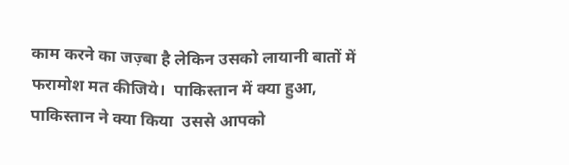काम करने का जज़्बा है लेकिन उसको लायानी बातों में फरामोश मत कीजिये।  पाकिस्तान में क्या हुआ, पाकिस्तान ने क्या किया  उससे आपको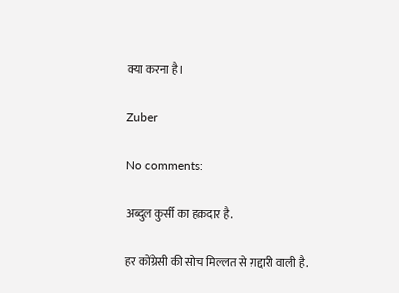क्या करना है।

Zuber

No comments:

अब्दुल कुर्सी का हक़दार है.

हर कोंग्रेसी की सोच मिल्लत से ग़द्दारी वाली है.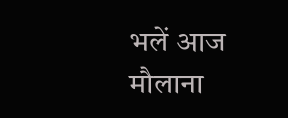भलें आज मौलाना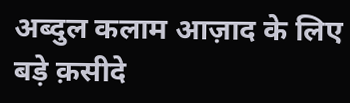अब्दुल कलाम आज़ाद के लिए बड़े क़सीदे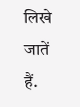लिखे जातें हैं.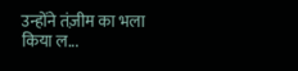उन्होंने तंज़ीम का भला किया ल...